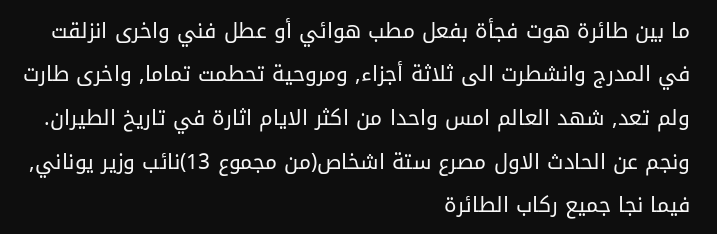ما بين طائرة هوت فجأة بفعل مطب هوائي أو عطل فني واخرى انزلقت في المدرج وانشطرت الى ثلاثة أجزاء, ومروحية تحطمت تماما, واخرى طارت ولم تعد, شهد العالم امس واحدا من اكثر الايام اثارة في تاريخ الطيران. ونجم عن الحادث الاول مصرع ستة اشخاص(من مجموع 13)نائب وزير يوناني, فيما نجا جميع ركاب الطائرة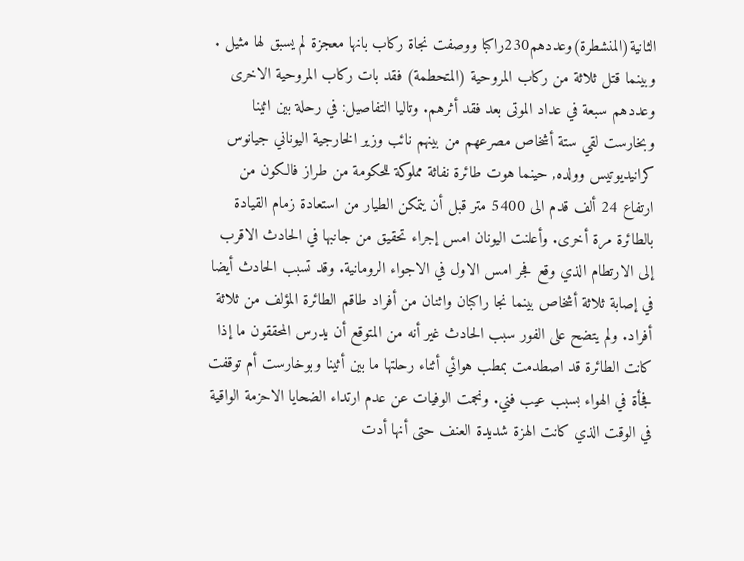الثانية(المنشطرة)وعددهم230راكبا ووصفت نجاة ركاب بانها معجزة لم يسبق لها مثيل . وبينما قتل ثلاثة من ركاب المروحية (المتحطمة) فقد بات ركاب المروحية الاخرى وعددهم سبعة في عداد الموتى بعد فقد أثرهم. وتاليا التفاصيل: في رحلة بين اثينا وبخارست لقي ستة أشخاص مصرعهم من بينهم نائب وزير الخارجية اليوناني جيانوس كرانيديوتيس وولده, حينما هوت طائرة نفاثة مملوكة للحكومة من طراز فالكون من ارتفاع 24 ألف قدم الى 5400 متر قبل أن يتمكن الطيار من استعادة زمام القيادة بالطائرة مرة أخرى. وأعلنت اليونان امس إجراء تحقيق من جانبها في الحادث الاقرب إلى الارتطام الذي وقع فجر امس الاول في الاجواء الرومانية. وقد تسبب الحادث أيضا في إصابة ثلاثة أشخاص بينما نجا راكبان واثنان من أفراد طاقم الطائرة المؤلف من ثلاثة أفراد. ولم يتضح على الفور سبب الحادث غير أنه من المتوقع أن يدرس المحققون ما إذا كانت الطائرة قد اصطدمت بمطب هوائي أثناء رحلتها ما بين أثينا وبوخارست أم توقفت فجأة في الهواء بسبب عيب فني. ونجمت الوفيات عن عدم ارتداء الضحايا الاحزمة الواقية في الوقت الذي كانت الهزة شديدة العنف حتى أنها أدت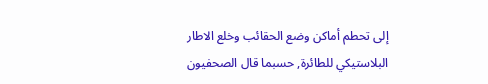إلى تحطم أماكن وضع الحقائب وخلع الاطار البلاستيكي للطائرة, حسبما قال الصحفيون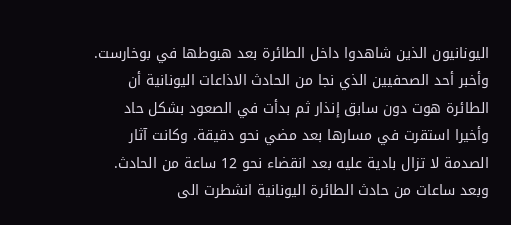اليونانيون الذين شاهدوا داخل الطائرة بعد هبوطها في بوخارست. وأخبر أحد الصحفيين الذي نجا من الحادث الاذاعات اليونانية أن الطائرة هوت دون سابق إنذار ثم بدأت في الصعود بشكل حاد وأخيرا استقرت في مسارها بعد مضي نحو دقيقة. وكانت آثار الصدمة لا تزال بادية عليه بعد انقضاء نحو 12 ساعة من الحادث. وبعد ساعات من حادث الطائرة اليونانية انشطرت الى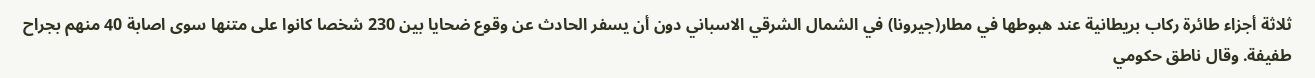ثلاثة أجزاء طائرة ركاب بريطانية عند هبوطها في مطار(جيرونا) في الشمال الشرقي الاسباني دون أن يسفر الحادث عن وقوع ضحايا بين 230 شخصا كانوا على متنها سوى اصابة 40 منهم بجراح طفيفة. وقال ناطق حكومي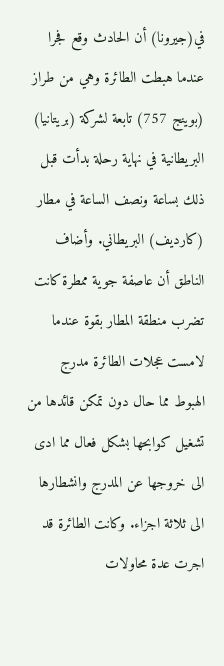في(جيرونا) أن الحادث وقع فجرا عندما هبطت الطائرة وهي من طراز (بوينج 757) تابعة لشركة (بريتانيا) البريطانية في نهاية رحلة بدأت قبل ذلك بساعة ونصف الساعة في مطار (كارديف) البريطاني. وأضاف الناطق أن عاصفة جوية ممطرة كانت تضرب منطقة المطار بقوة عندما لامست عجلات الطائرة مدرج الهبوط مما حال دون تمكن قائدها من تشغيل كوابحها بشكل فعال مما ادى الى خروجها عن المدرج وانشطارها الى ثلاثة اجزاء. وكانت الطائرة قد اجرت عدة محاولات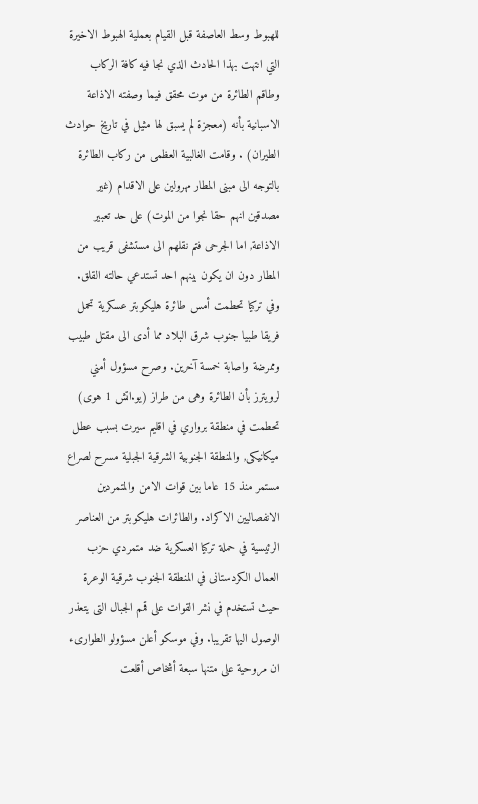للهبوط وسط العاصفة قبل القيام بعملية الهبوط الاخيرة التي انتهت بهذا الحادث الذي نجا فيه كافة الركاب وطاقم الطائرة من موت محقق فيما وصفته الاذاعة الاسبانية بأنه (معجزة لم يسبق لها مثيل في تاريخ حوادث الطيران) . وقامت الغالبية العظمى من ركاب الطائرة بالتوجه الى مبنى المطار مهرولين على الاقدام (غير مصدقين انهم حقا نجوا من الموت) على حد تعبير الاذاعة, اما الجرحى فتم نقلهم الى مستشفى قريب من المطار دون ان يكون بينهم احد تستدعي حالته القلق. وفي تركيا تحطمت أمس طائرة هليكوبتر عسكرية تحمل فريقا طبيا جنوب شرق البلاد مما أدى الى مقتل طبيب وممرضة واصابة خمسة آخرين. وصرح مسؤول أمني لرويترز بأن الطائرة وهى من طراز (يو.اتش 1 هوى) تحطمت في منطقة برواري في اقليم سيرت بسبب عطل ميكانيكى, والمنطقة الجنوبية الشرقية الجبلية مسرح لصراع مستمر منذ 15 عاما بين قوات الامن والمتمردين الانفصاليين الاكراد. والطائرات هليكوبتر من العناصر الرئيسية في حملة تركيا العسكرية ضد متمردي حزب العمال الكردستانى في المنطقة الجنوب شرقية الوعرة حيث تستخدم في نشر القوات على قمم الجبال التى يتعذر الوصول اليها تقريبا. وفي موسكو أعلن مسؤولو الطوارىء ان مروحية على متنها سبعة أشخاص أقلعت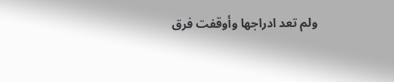ولم تعد ادراجها وأوقفت فرق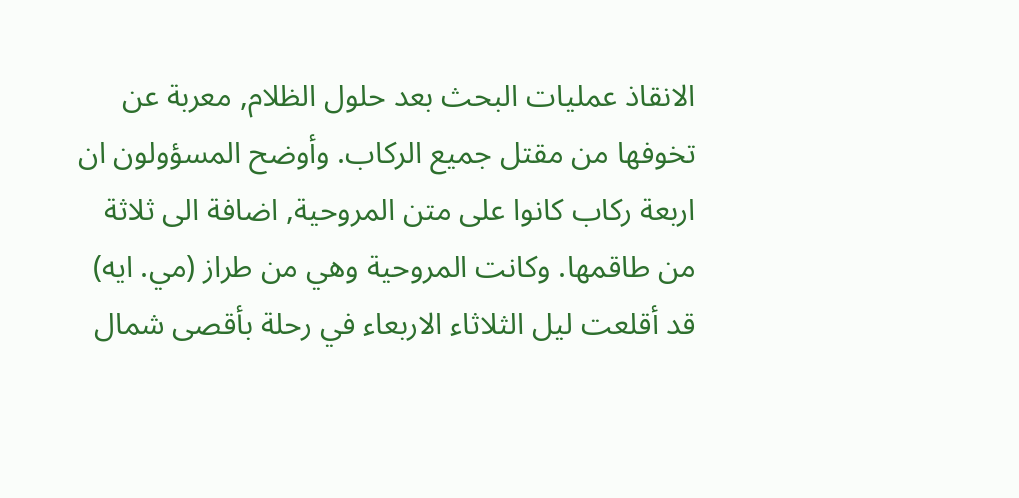الانقاذ عمليات البحث بعد حلول الظلام, معربة عن تخوفها من مقتل جميع الركاب. وأوضح المسؤولون ان اربعة ركاب كانوا على متن المروحية, اضافة الى ثلاثة من طاقمها. وكانت المروحية وهي من طراز (مي. ايه) قد أقلعت ليل الثلاثاء الاربعاء في رحلة بأقصى شمال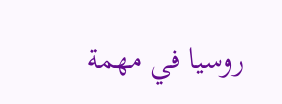روسيا في مهمة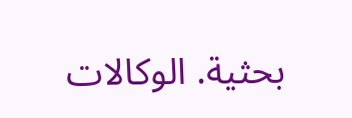بحثية. الوكالات